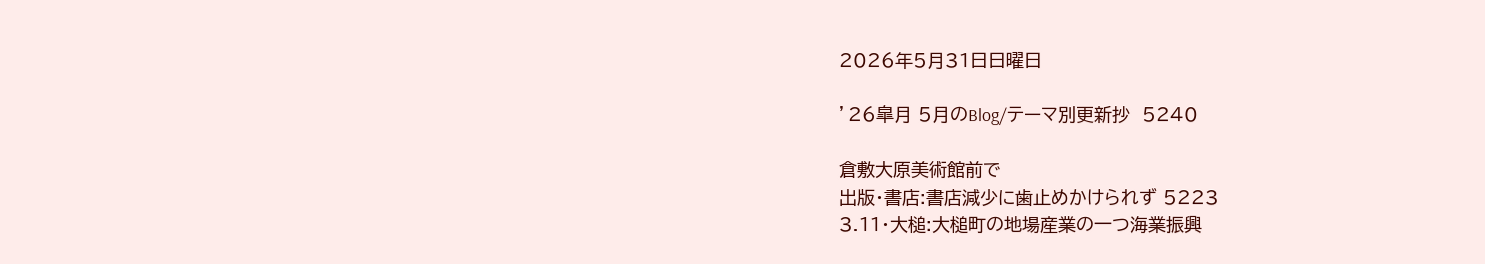2026年5月31日日曜日

’26皐月 5月のBlog/テーマ別更新抄  5240

倉敷大原美術館前で
出版・書店:書店減少に歯止めかけられず 5223
3.11・大槌:大槌町の地場産業の一つ海業振興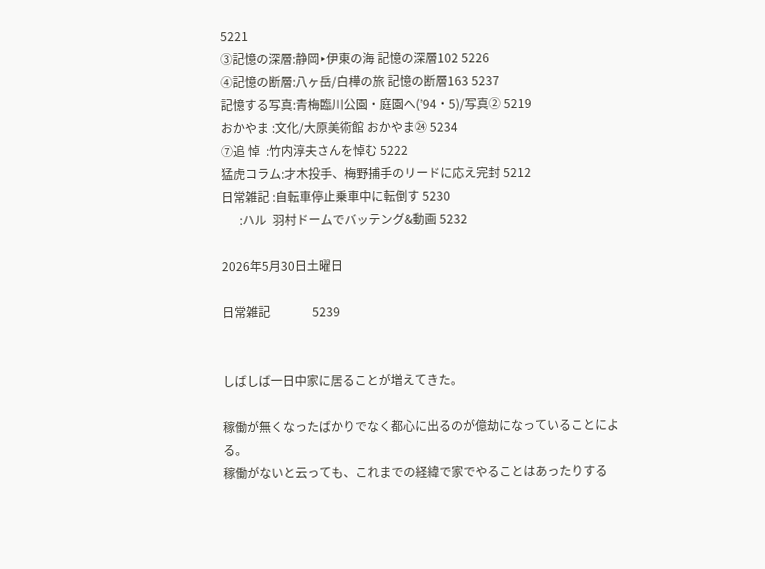5221
③記憶の深層:静岡‣伊東の海 記憶の深層102 5226
④記憶の断層:八ヶ岳/白樺の旅 記憶の断層163 5237
記憶する写真:青梅臨川公園・庭園へ(’94・5)/写真② 5219
おかやま :文化/大原美術館 おかやま㉔ 5234
⑦追 悼  :竹内淳夫さんを悼む 5222
猛虎コラム:才木投手、梅野捕手のリードに応え完封 5212
日常雑記 :自転車停止乗車中に転倒す 5230
      :ハル  羽村ドームでバッテング&動画 5232

2026年5月30日土曜日

日常雑記              5239


しばしば一日中家に居ることが増えてきた。

稼働が無くなったばかりでなく都心に出るのが億劫になっていることによる。
稼働がないと云っても、これまでの経緯で家でやることはあったりする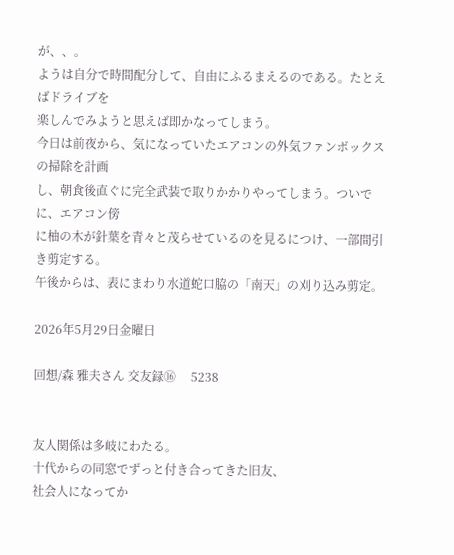が、、。
ようは自分で時間配分して、自由にふるまえるのである。たとえばドライブを
楽しんでみようと思えば即かなってしまう。
今日は前夜から、気になっていたエアコンの外気ファンボックスの掃除を計画
し、朝食後直ぐに完全武装で取りかかりやってしまう。ついでに、エアコン傍
に柚の木が針葉を青々と茂らせているのを見るにつけ、一部間引き剪定する。
午後からは、表にまわり水道蛇口脇の「南天」の刈り込み剪定。

2026年5月29日金曜日

回想/森 雅夫さん 交友録⑯     5238


友人関係は多岐にわたる。
十代からの同窓でずっと付き合ってきた旧友、
社会人になってか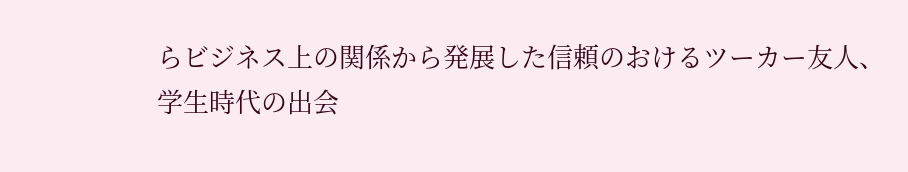らビジネス上の関係から発展した信頼のおけるツーカー友人、
学生時代の出会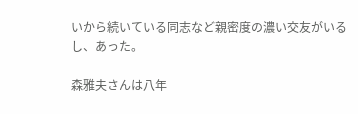いから続いている同志など親密度の濃い交友がいるし、あった。

森雅夫さんは八年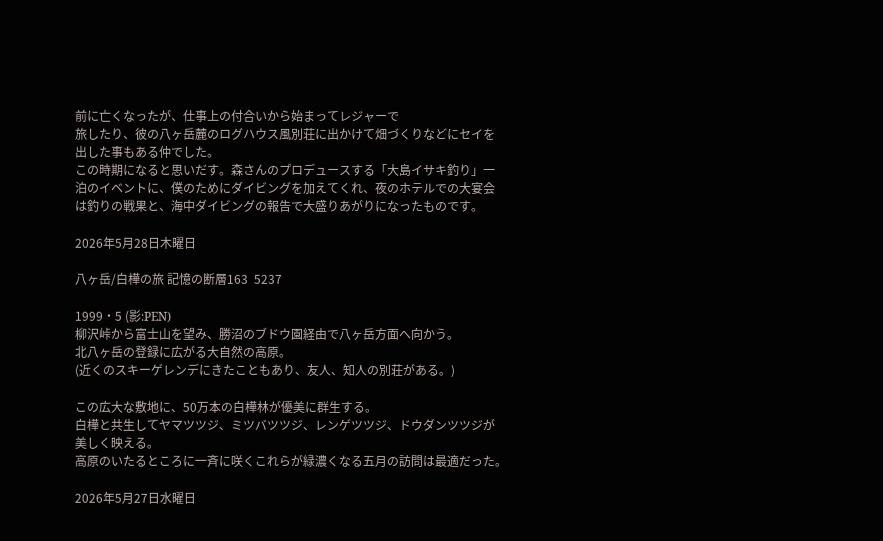前に亡くなったが、仕事上の付合いから始まってレジャーで
旅したり、彼の八ヶ岳麓のログハウス風別荘に出かけて畑づくりなどにセイを
出した事もある仲でした。
この時期になると思いだす。森さんのプロデュースする「大島イサキ釣り」一
泊のイベントに、僕のためにダイビングを加えてくれ、夜のホテルでの大宴会
は釣りの戦果と、海中ダイビングの報告で大盛りあがりになったものです。

2026年5月28日木曜日

八ヶ岳/白樺の旅 記憶の断層163  5237

1999・5 (影:PEN)
柳沢峠から富士山を望み、勝沼のブドウ園経由で八ヶ岳方面へ向かう。
北八ヶ岳の登録に広がる大自然の高原。
(近くのスキーゲレンデにきたこともあり、友人、知人の別荘がある。)

この広大な敷地に、50万本の白樺林が優美に群生する。
白樺と共生してヤマツツジ、ミツバツツジ、レンゲツツジ、ドウダンツツジが
美しく映える。
高原のいたるところに一斉に咲くこれらが緑濃くなる五月の訪問は最適だった。

2026年5月27日水曜日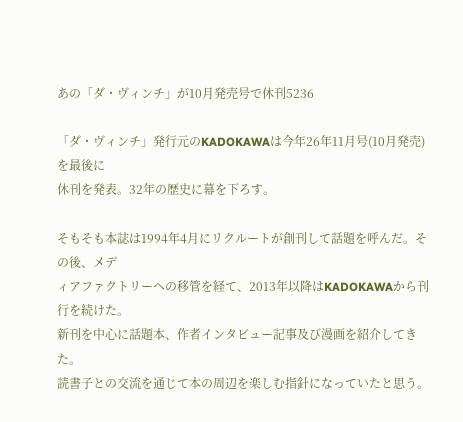あの「ダ・ヴィンチ」が10月発売号で休刊5236

「ダ・ヴィンチ」発行元のKADOKAWAは今年26年11月号(10月発売)を最後に
休刊を発表。32年の歴史に幕を下ろす。

そもそも本誌は1994年4月にリクルートが創刊して話題を呼んだ。その後、メデ
ィアファクトリーへの移管を経て、2013年以降はKADOKAWAから刊行を続けた。
新刊を中心に話題本、作者インタビュー記事及び漫画を紹介してきた。
読書子との交流を通じて本の周辺を楽しむ指針になっていたと思う。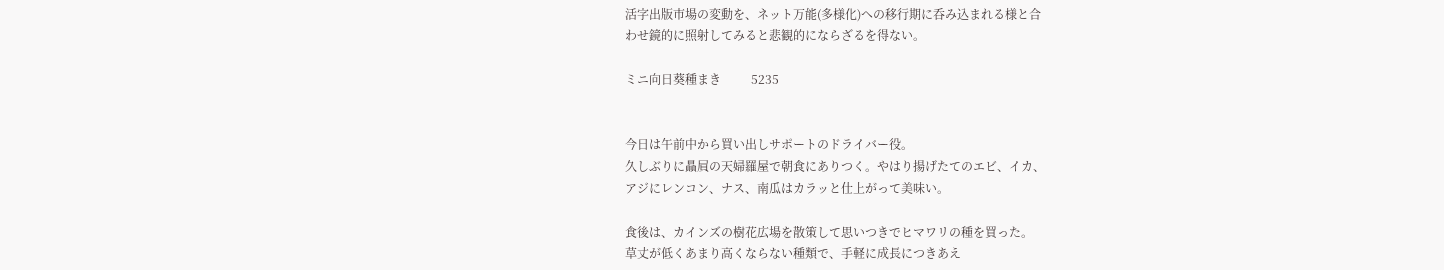活字出版市場の変動を、ネット万能(多様化)への移行期に呑み込まれる様と合
わせ鏡的に照射してみると悲観的にならざるを得ない。

ミニ向日葵種まき          5235


今日は午前中から買い出しサポートのドライバー役。
久しぶりに贔屓の天婦羅屋で朝食にありつく。やはり揚げたてのエビ、イカ、
アジにレンコン、ナス、南瓜はカラッと仕上がって美味い。

食後は、カインズの樹花広場を散策して思いつきでヒマワリの種を買った。
草丈が低くあまり高くならない種類で、手軽に成長につきあえ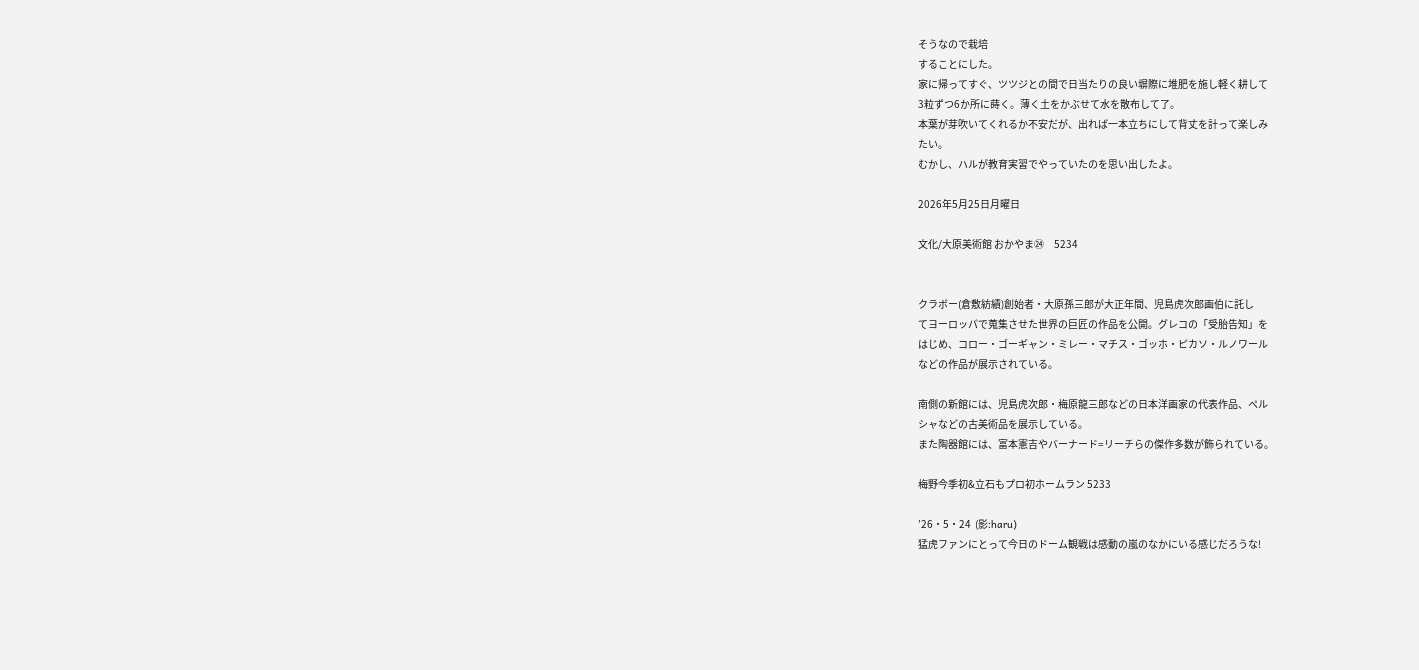そうなので栽培
することにした。
家に帰ってすぐ、ツツジとの間で日当たりの良い塀際に堆肥を施し軽く耕して
3粒ずつ6か所に蒔く。薄く土をかぶせて水を散布して了。
本葉が芽吹いてくれるか不安だが、出れば一本立ちにして背丈を計って楽しみ
たい。
むかし、ハルが教育実習でやっていたのを思い出したよ。

2026年5月25日月曜日

文化/大原美術館 おかやま㉔     5234


クラボー(倉敷紡績)創始者・大原孫三郎が大正年間、児島虎次郎画伯に託し
てヨーロッパで蒐集させた世界の巨匠の作品を公開。グレコの「受胎告知」を
はじめ、コロー・ゴーギャン・ミレー・マチス・ゴッホ・ピカソ・ルノワール
などの作品が展示されている。

南側の新館には、児島虎次郎・梅原龍三郎などの日本洋画家の代表作品、ペル
シャなどの古美術品を展示している。
また陶器館には、富本憲吉やバーナード=リーチらの傑作多数が飾られている。

梅野今季初&立石もプロ初ホームラン 5233

’26・5・24  (影:haru)
猛虎ファンにとって今日のドーム観戦は感動の嵐のなかにいる感じだろうな!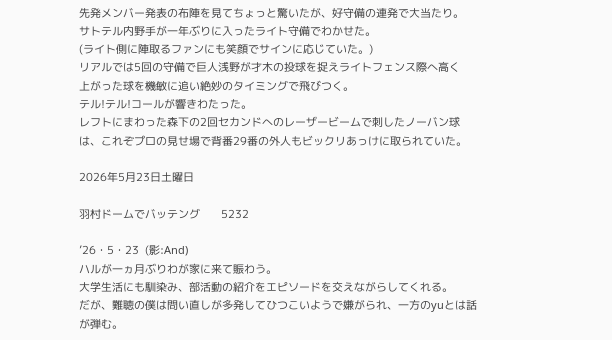先発メンバー発表の布陣を見てちょっと驚いたが、好守備の連発で大当たり。
サトテル内野手が一年ぶりに入ったライト守備でわかせた。
(ライト側に陣取るファンにも笑顔でサインに応じていた。)
リアルでは5回の守備で巨人浅野が才木の投球を捉えライトフェンス際へ高く
上がった球を機敏に追い絶妙のタイミングで飛びつく。
テル!テル!コールが響きわたった。
レフトにまわった森下の2回セカンドへのレーザービームで刺したノーバン球
は、これぞプロの見せ場で背番29番の外人もビックリあっけに取られていた。

2026年5月23日土曜日

羽村ドームでバッテング       5232

’26・5・23  (影:And)
ハルが一ヵ月ぶりわが家に来て賑わう。
大学生活にも馴染み、部活動の紹介をエピソードを交えながらしてくれる。
だが、難聴の僕は問い直しが多発してひつこいようで嫌がられ、一方のyuとは話
が弾む。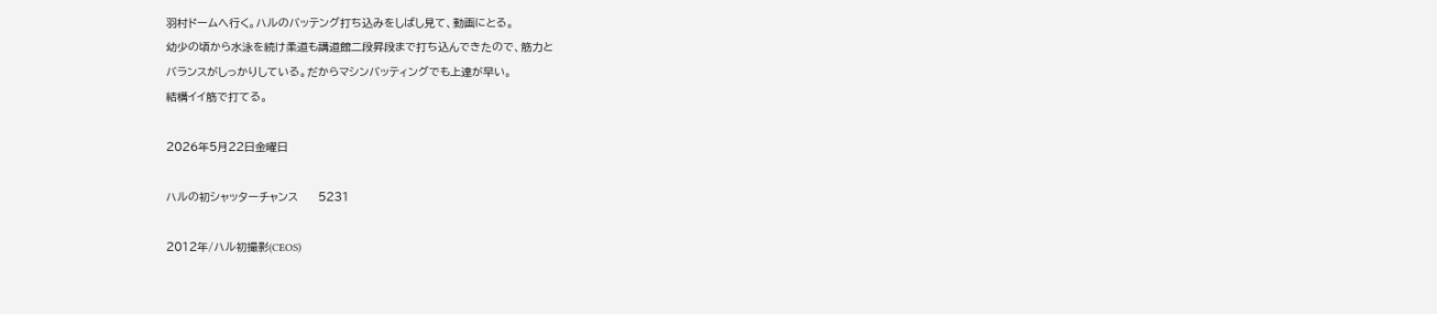羽村ドームへ行く。ハルのバッテング打ち込みをしばし見て、動画にとる。
幼少の頃から水泳を続け柔道も講道館二段昇段まで打ち込んできたので、筋力と
バランスがしっかりしている。だからマシンバッティングでも上達が早い。
結構イイ筋で打てる。

2026年5月22日金曜日

ハルの初シャッターチャンス     5231

2012年/ハル初撮影(CEOS)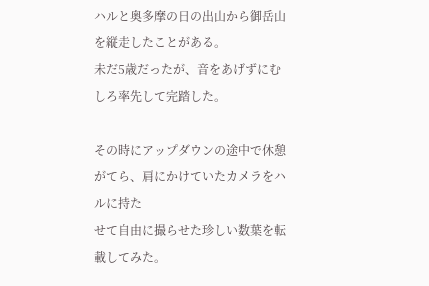ハルと奥多摩の日の出山から御岳山を縦走したことがある。
未だ5歳だったが、音をあげずにむしろ率先して完踏した。

その時にアップダウンの途中で休憩がてら、肩にかけていたカメラをハルに持た
せて自由に撮らせた珍しい数葉を転載してみた。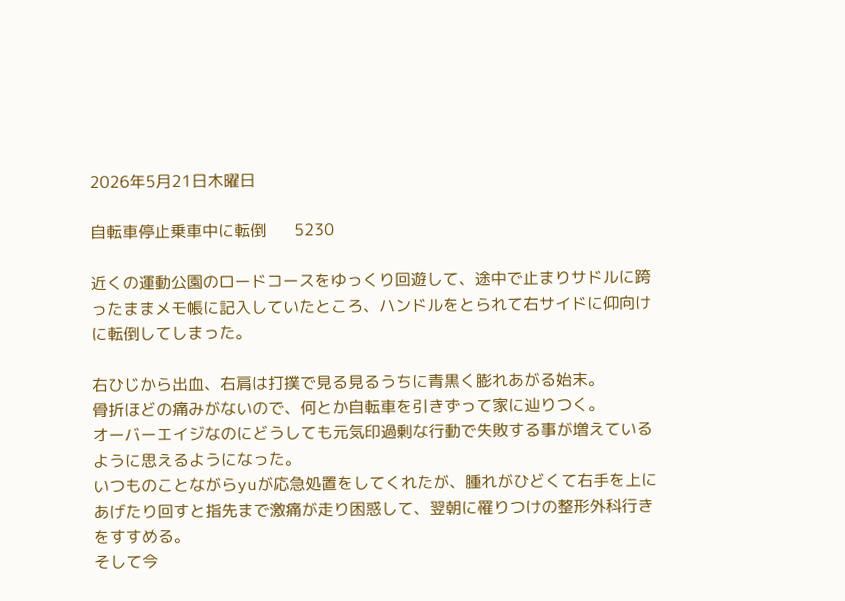2026年5月21日木曜日

自転車停止乗車中に転倒       5230

近くの運動公園のロードコースをゆっくり回遊して、途中で止まりサドルに跨
ったままメモ帳に記入していたところ、ハンドルをとられて右サイドに仰向け
に転倒してしまった。

右ひじから出血、右肩は打撲で見る見るうちに青黒く膨れあがる始末。
骨折ほどの痛みがないので、何とか自転車を引きずって家に辿りつく。
オーバーエイジなのにどうしても元気印過剰な行動で失敗する事が増えている
ように思えるようになった。
いつものことながらyuが応急処置をしてくれたが、腫れがひどくて右手を上に
あげたり回すと指先まで激痛が走り困惑して、翌朝に罹りつけの整形外科行き
をすすめる。
そして今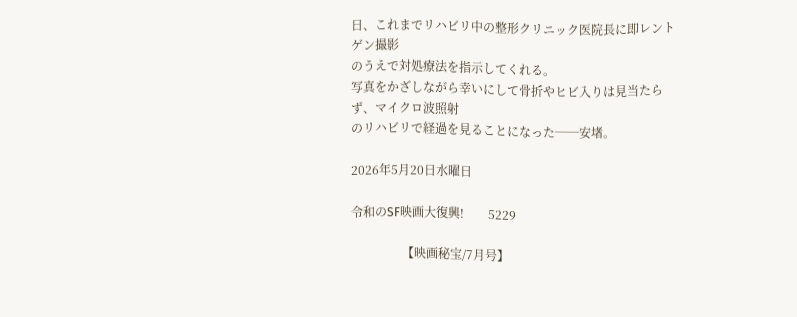日、これまでリハビリ中の整形クリニック医院長に即レントゲン撮影
のうえで対処療法を指示してくれる。
写真をかざしながら幸いにして骨折やヒビ入りは見当たらず、マイクロ波照射
のリハビリで経過を見ることになった──安堵。

2026年5月20日水曜日

令和のSF映画大復興!        5229

                 【映画秘宝/7月号】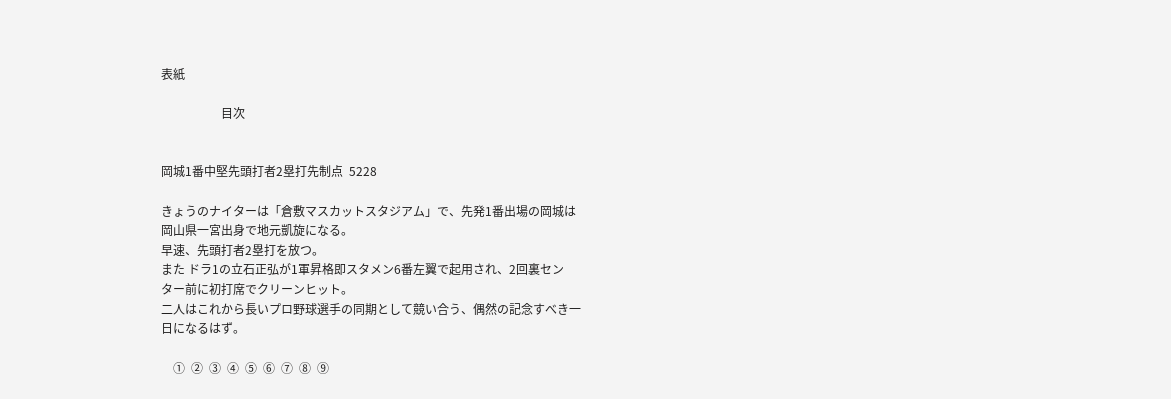表紙

                    目次


岡城1番中堅先頭打者2塁打先制点  5228

きょうのナイターは「倉敷マスカットスタジアム」で、先発1番出場の岡城は
岡山県一宮出身で地元凱旋になる。
早速、先頭打者2塁打を放つ。
また ドラ1の立石正弘が1軍昇格即スタメン6番左翼で起用され、2回裏セン
ター前に初打席でクリーンヒット。
二人はこれから長いプロ野球選手の同期として競い合う、偶然の記念すべき一
日になるはず。

    ①  ②  ③  ④  ⑤  ⑥  ⑦  ⑧  ⑨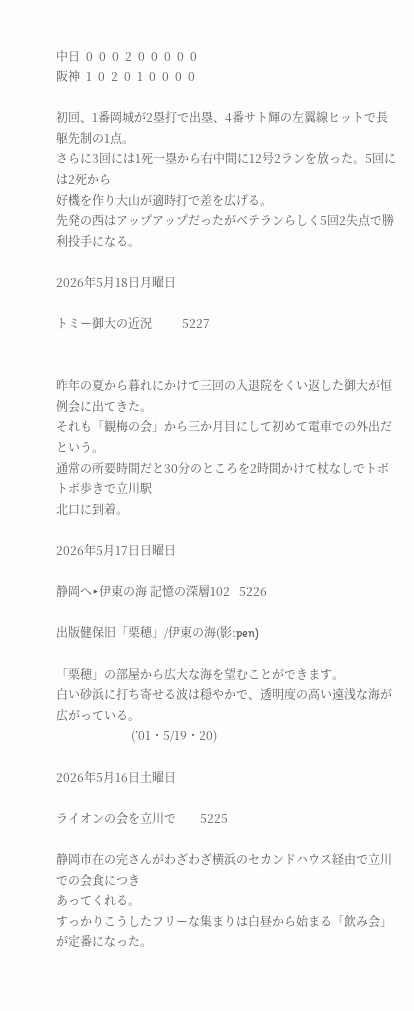中日  0  0  0  2  0  0  0  0  0
阪神  1  0  2  0  1  0  0  0  0

初回、1番岡城が2塁打で出塁、4番サト輝の左翼線ヒットで長躯先制の1点。
さらに3回には1死一塁から右中間に12号2ランを放った。5回には2死から
好機を作り大山が適時打で差を広げる。
先発の西はアップアップだったがベテランらしく5回2失点で勝利投手になる。

2026年5月18日月曜日

トミー御大の近況          5227


昨年の夏から暮れにかけて三回の入退院をくい返した御大が恒例会に出てきた。
それも「観梅の会」から三か月目にして初めて電車での外出だという。
通常の所要時間だと30分のところを2時間かけて杖なしでトボトボ歩きで立川駅
北口に到着。

2026年5月17日日曜日

静岡へ‣伊東の海 記憶の深層102   5226

出版健保旧「栗穂」/伊東の海(影:pen)

「栗穂」の部屋から広大な海を望むことができます。
白い砂浜に打ち寄せる波は穏やかで、透明度の高い遠浅な海が広がっている。
                         (’01・5/19・20)

2026年5月16日土曜日

ライオンの会を立川で        5225

静岡市在の完さんがわざわざ横浜のセカンドハウス経由で立川での会食につき
あってくれる。
すっかりこうしたフリーな集まりは白昼から始まる「飲み会」が定番になった。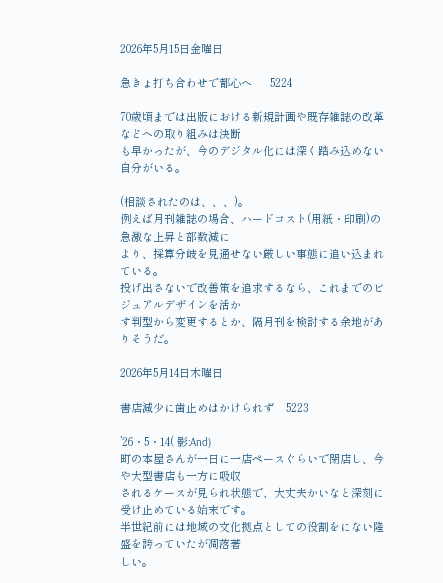2026年5月15日金曜日

急きょ打ち合わせで都心へ      5224

70歳頃までは出版における新規計画や既存雑誌の改革などへの取り組みは決断
も早かったが、今のデジタル化には深く踏み込めない自分がいる。

(相談されたのは、、、)。
例えば月刊雑誌の場合、ハードコスト(用紙・印刷)の急激な上昇と部数減に
より、採算分岐を見通せない厳しい事態に追い込まれている。
投げ出さないで改善策を追求するなら、これまでのビジュアルデザインを活か
す判型から変更するとか、隔月刊を検討する余地がありそうだ。

2026年5月14日木曜日

書店減少に歯止めはかけられず    5223

’26・5・14( 影:And)
町の本屋さんが一日に一店ペースぐらいで閉店し、今や大型書店も一方に吸収
されるケースが見られ状態で、大丈夫かいなと深刻に受け止めている始末です。
半世紀前には地域の文化拠点としての役割をにない隆盛を誇っていたが凋落著
しい。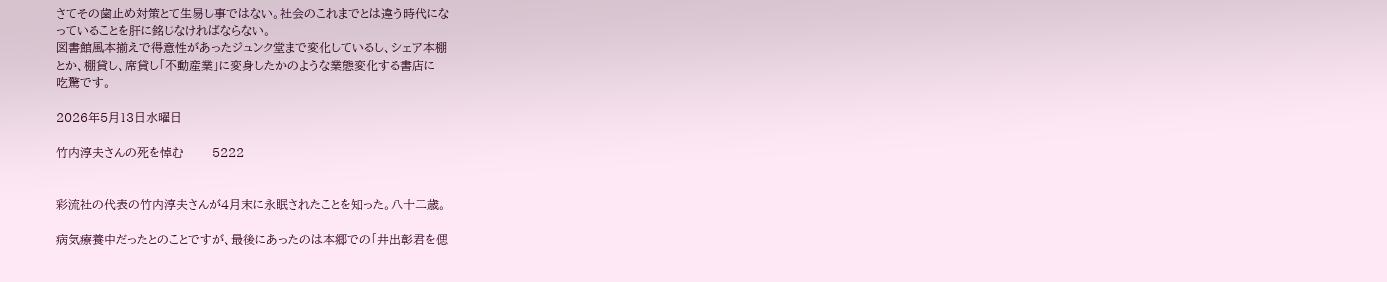さてその歯止め対策とて生易し事ではない。社会のこれまでとは違う時代にな
っていることを肝に銘じなければならない。
図書館風本揃えで得意性があったジュンク堂まで変化しているし、シェア本棚
とか、棚貸し、席貸し「不動産業」に変身したかのような業態変化する書店に
吃驚です。

2026年5月13日水曜日

竹内淳夫さんの死を悼む       5222


彩流社の代表の竹内淳夫さんが4月末に永眠されたことを知った。八十二歳。

病気療養中だったとのことですが、最後にあったのは本郷での「井出彰君を偲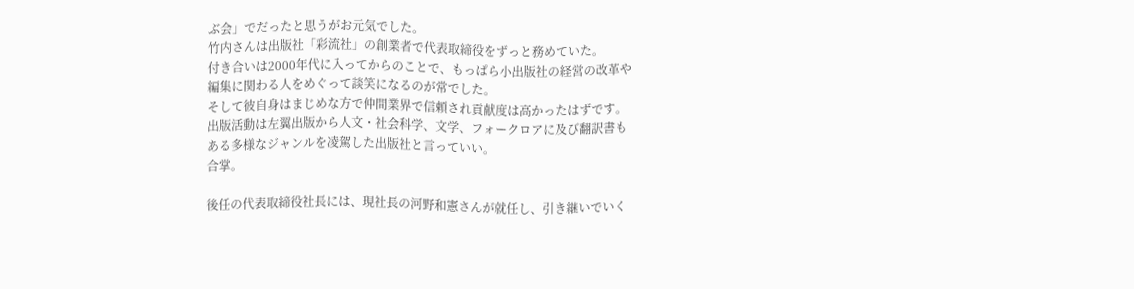ぶ会」でだったと思うがお元気でした。
竹内さんは出版社「彩流社」の創業者で代表取締役をずっと務めていた。
付き合いは2000年代に入ってからのことで、もっぱら小出版社の経営の改革や
編集に関わる人をめぐって談笑になるのが常でした。
そして彼自身はまじめな方で仲間業界で信頼され貢献度は高かったはずです。
出版活動は左翼出版から人文・社会科学、文学、フォークロアに及び翻訳書も
ある多様なジャンルを凌駕した出版社と言っていい。
合掌。

後任の代表取締役社長には、現社長の河野和憲さんが就任し、引き継いでいく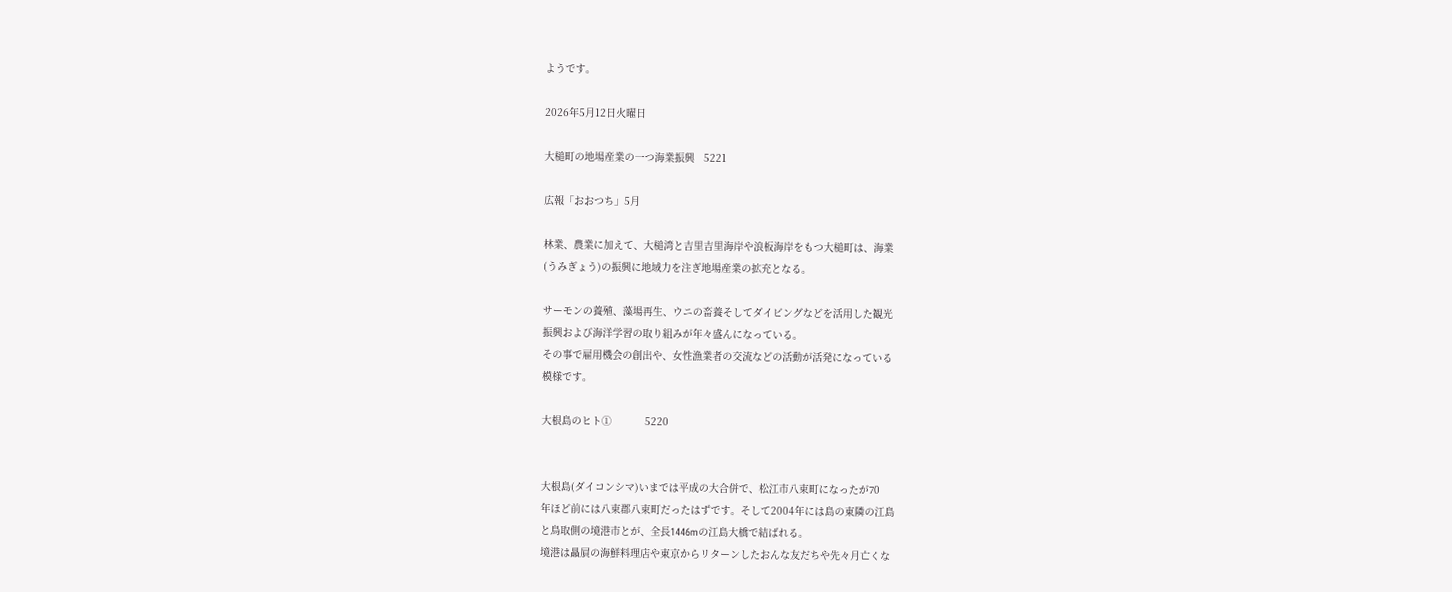ようです。

2026年5月12日火曜日

大槌町の地場産業の一つ海業振興   5221

広報「おおつち」5月

林業、農業に加えて、大槌湾と吉里吉里海岸や浪板海岸をもつ大槌町は、海業
(うみぎょう)の振興に地域力を注ぎ地場産業の拡充となる。

サーモンの養殖、藻場再生、ウニの畜養そしてダイビングなどを活用した観光
振興および海洋学習の取り組みが年々盛んになっている。
その事で雇用機会の創出や、女性漁業者の交流などの活動が活発になっている
模様です。

大根島のヒト①           5220


大根島(ダイコンシマ)いまでは平成の大合併で、松江市八束町になったが70
年ほど前には八束郡八束町だったはずです。そして2004年には島の東隣の江島
と鳥取側の境港市とが、全長1446mの江島大橋で結ばれる。
境港は贔屓の海鮮料理店や東京からリターンしたおんな友だちや先々月亡くな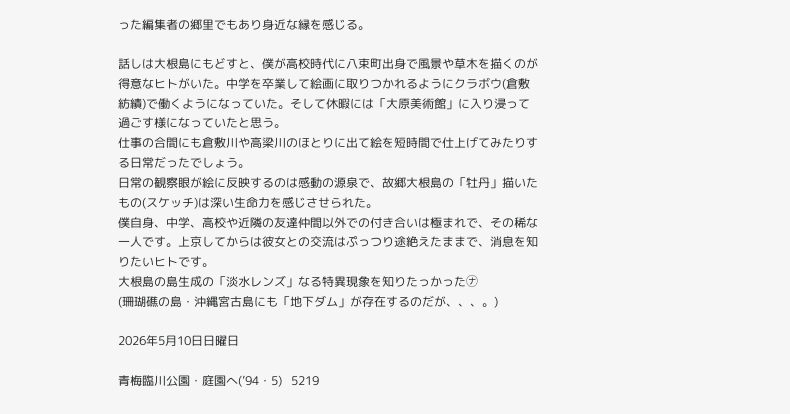った編集者の郷里でもあり身近な縁を感じる。

話しは大根島にもどすと、僕が高校時代に八束町出身で風景や草木を描くのが
得意なヒトがいた。中学を卒業して絵画に取りつかれるようにクラボウ(倉敷
紡績)で働くようになっていた。そして休暇には「大原美術館」に入り浸って
過ごす様になっていたと思う。
仕事の合間にも倉敷川や高梁川のほとりに出て絵を短時間で仕上げてみたりす
る日常だったでしょう。
日常の観察眼が絵に反映するのは感動の源泉で、故郷大根島の「牡丹」描いた
もの(スケッチ)は深い生命力を感じさせられた。
僕自身、中学、高校や近隣の友達仲間以外での付き合いは極まれで、その稀な
一人です。上京してからは彼女との交流はぷっつり途絶えたままで、消息を知
りたいヒトです。
大根島の島生成の「淡水レンズ」なる特異現象を知りたっかった㋤
(珊瑚礁の島・沖縄宮古島にも「地下ダム」が存在するのだが、、、。)

2026年5月10日日曜日

青梅臨川公園・庭園へ(’94・5)   5219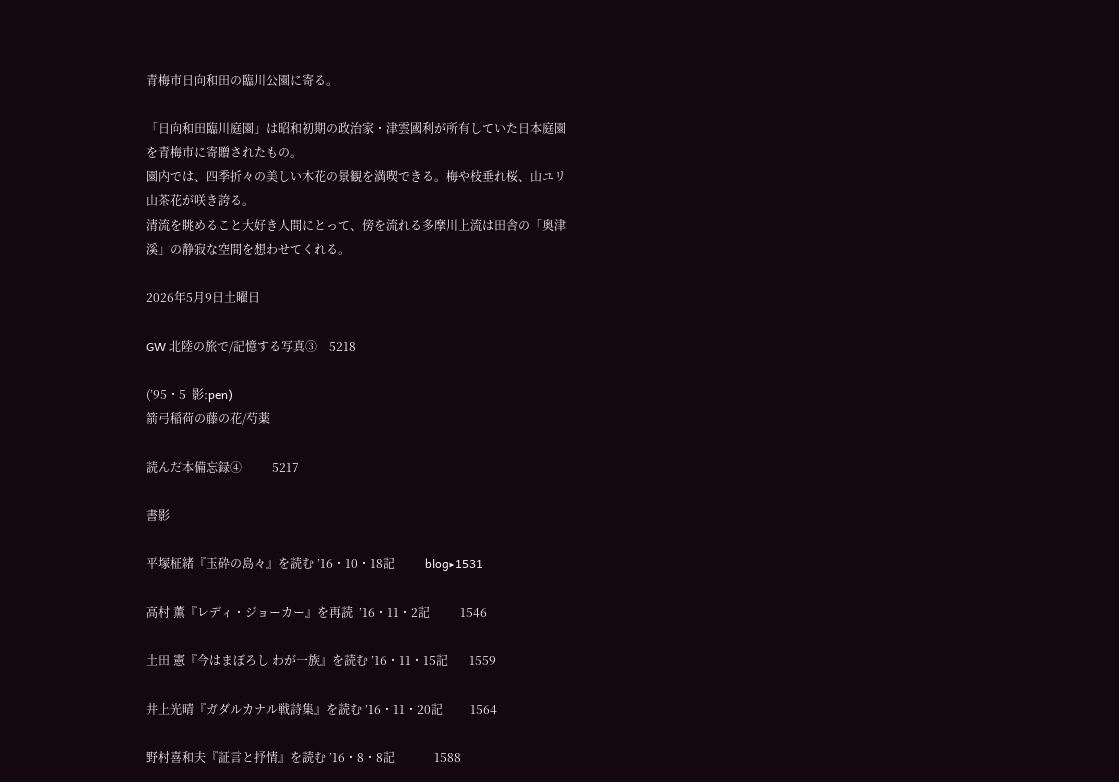青梅市日向和田の臨川公園に寄る。

「日向和田臨川庭園」は昭和初期の政治家・津雲國利が所有していた日本庭園
を青梅市に寄贈されたもの。
園内では、四季折々の美しい木花の景観を満喫できる。梅や枝垂れ桜、山ユリ
山茶花が咲き誇る。
清流を眺めること大好き人間にとって、傍を流れる多摩川上流は田舎の「奥津
溪」の静寂な空間を想わせてくれる。

2026年5月9日土曜日

GW 北陸の旅で/記憶する写真③    5218

(’95・5  影:pen)
箭弓稲荷の藤の花/芍薬

読んだ本備忘録④          5217

書影

平塚柾緒『玉砕の島々』を読む ’16・10・18記          blog‣1531

高村 薫『レディ・ジョーカー』を再読  ’16・11・2記          1546

土田 憲『今はまぼろし わが一族』を読む ’16・11・15記       1559

井上光晴『ガダルカナル戦詩集』を読む ’16・11・20記         1564

野村喜和夫『証言と抒情』を読む ’16・8・8記             1588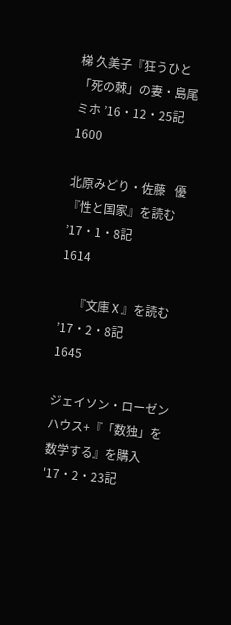梯 久美子『狂うひと「死の棘」の妻・島尾ミホ ’16・12・25記     1600

北原みどり・佐藤   優『性と国家』を読む ’17・1・8記           1614

     『文庫Ⅹ』を読む ’17・2・8記                 1645

ジェイソン・ローゼンハウス+『「数独」を数学する』を購入 '17・2・23記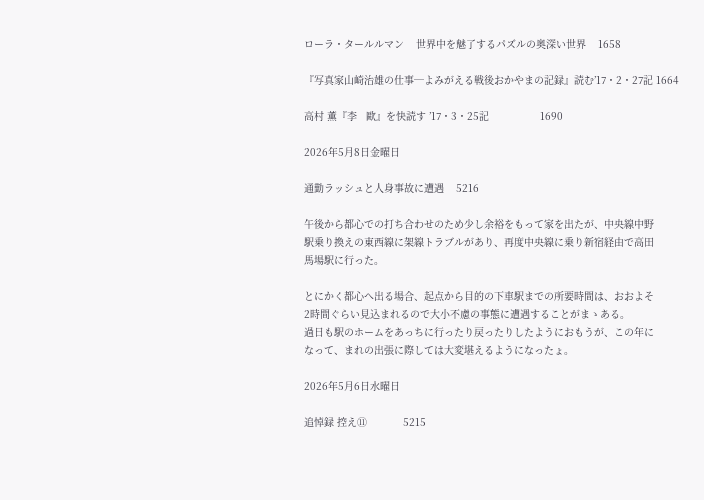ローラ・タールルマン    世界中を魅了するパズルの奥深い世界    1658

『写真家山崎治雄の仕事─よみがえる戦後おかやまの記録』読む’17・2・27記 1664

高村 薫『李   歐』を快読す ’17・3・25記                 1690

2026年5月8日金曜日

通勤ラッシュと人身事故に遭遇    5216

午後から都心での打ち合わせのため少し余裕をもって家を出たが、中央線中野
駅乗り換えの東西線に架線トラブルがあり、再度中央線に乗り新宿経由で高田
馬場駅に行った。

とにかく都心へ出る場合、起点から目的の下車駅までの所要時間は、おおよそ
2時間ぐらい見込まれるので大小不慮の事態に遭遇することがまゝある。
過日も駅のホームをあっちに行ったり戻ったりしたようにおもうが、この年に
なって、まれの出張に際しては大変堪えるようになったょ。

2026年5月6日水曜日

追悼録 控え⑪            5215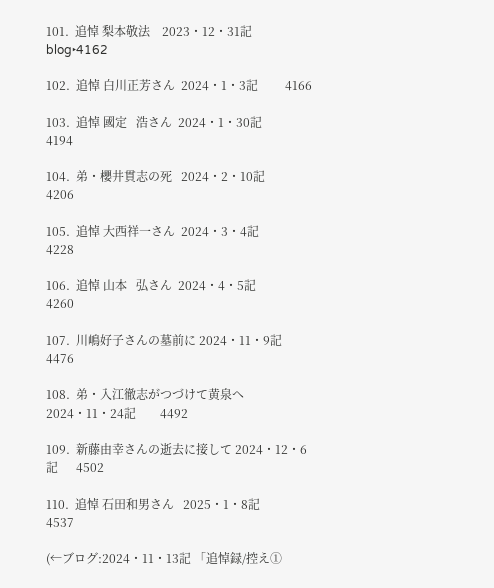101.  追悼 梨本敬法    2023・12・31記     blog‣4162

102.  追悼 白川正芳さん  2024・1・3記         4166

103.  追悼 國定   浩さん  2024・1・30記         4194

104.  弟・櫻井貫志の死   2024・2・10記         4206

105.  追悼 大西祥一さん  2024・3・4記           4228

106.  追悼 山本   弘さん  2024・4・5記          4260

107.  川嶋好子さんの墓前に 2024・11・9記         4476

108.  弟・入江徹志がつづけて黄泉へ 2024・11・24記        4492

109.  新藤由幸さんの逝去に接して 2024・12・6記      4502

110.  追悼 石田和男さん   2025・1・8記           4537

(←ブログ:2024・11・13記 「追悼録/控え①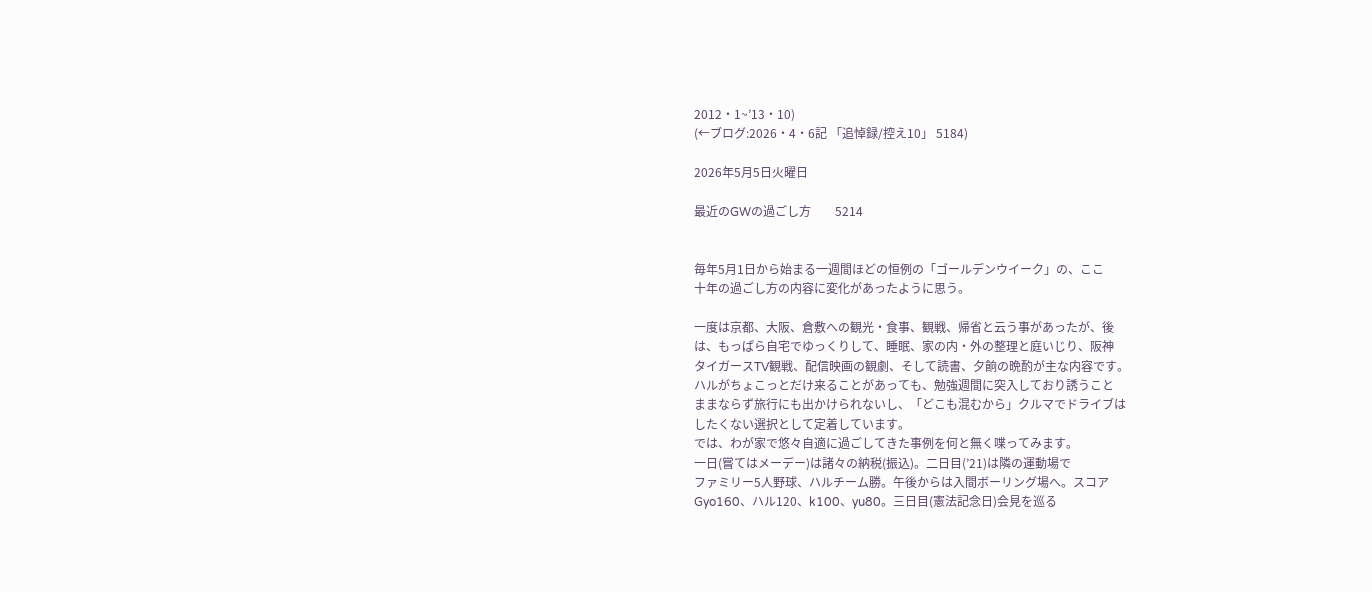2012・1~’13・10)
(←ブログ:2026・4・6記 「追悼録/控え10」 5184)

2026年5月5日火曜日

最近のGWの過ごし方        5214


毎年5月1日から始まる一週間ほどの恒例の「ゴールデンウイーク」の、ここ
十年の過ごし方の内容に変化があったように思う。

一度は京都、大阪、倉敷への観光・食事、観戦、帰省と云う事があったが、後
は、もっぱら自宅でゆっくりして、睡眠、家の内・外の整理と庭いじり、阪神
タイガースTV観戦、配信映画の観劇、そして読書、夕餉の晩酌が主な内容です。
ハルがちょこっとだけ来ることがあっても、勉強週間に突入しており誘うこと
ままならず旅行にも出かけられないし、「どこも混むから」クルマでドライブは
したくない選択として定着しています。
では、わが家で悠々自適に過ごしてきた事例を何と無く喋ってみます。
一日(嘗てはメーデー)は諸々の納税(振込)。二日目(’21)は隣の運動場で
ファミリー5人野球、ハルチーム勝。午後からは入間ボーリング場へ。スコア
Gyo160、ハル120、k100、yu80。三日目(憲法記念日)会見を巡る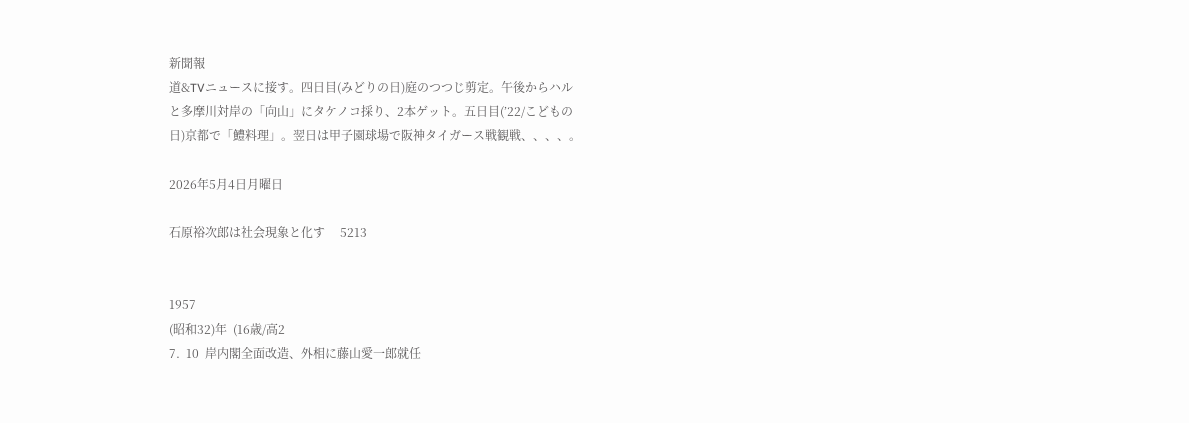新聞報
道&TVニュースに接す。四日目(みどりの日)庭のつつじ剪定。午後からハル
と多摩川対岸の「向山」にタケノコ採り、2本ゲット。五日目(’22/こどもの
日)京都で「鱧料理」。翌日は甲子園球場で阪神タイガース戦観戦、、、、。

2026年5月4日月曜日

石原裕次郎は社会現象と化す     5213


1957
(昭和32)年  (16歳/高2
7.  10  岸内閣全面改造、外相に藤山愛一郎就任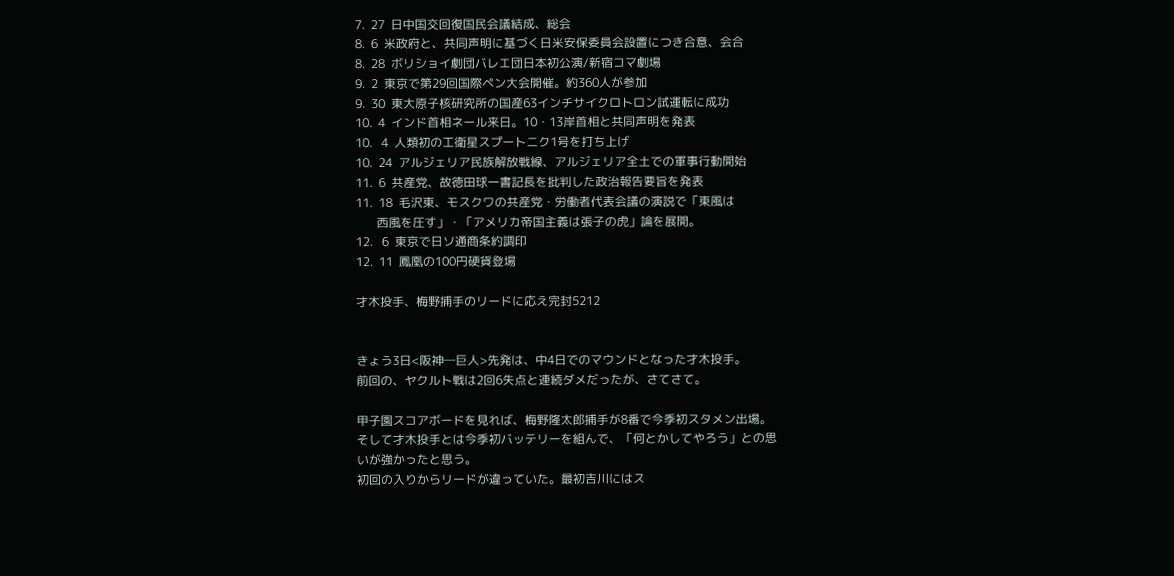7.  27  日中国交回復国民会議結成、総会
8.  6  米政府と、共同声明に基づく日米安保委員会設置につき合意、会合
8.  28  ボリショイ劇団バレエ団日本初公演/新宿コマ劇場
9.  2  東京で第29回国際ペン大会開催。約360人が参加
9.  30  東大原子核研究所の国産63インチサイクロトロン試運転に成功
10.  4  インド首相ネール来日。10・13岸首相と共同声明を発表
10.   4  人類初の工衛星スプートニク1号を打ち上げ
10.  24  アルジェリア民族解放戦線、アルジェリア全土での軍事行動開始
11.  6  共産党、故徳田球一書記長を批判した政治報告要旨を発表
11.  18  毛沢東、モスクワの共産党・労働者代表会議の演説で「東風は
       西風を圧す」・「アメリカ帝国主義は張子の虎」論を展開。
12.   6  東京で日ソ通商条約調印
12.  11  鳳凰の100円硬貨登場

才木投手、梅野捕手のリードに応え完封5212


きょう3日<阪神─巨人>先発は、中4日でのマウンドとなった才木投手。
前回の、ヤクルト戦は2回6失点と連続ダメだったが、さてさて。

甲子園スコアボードを見れば、梅野隆太郎捕手が8番で今季初スタメン出場。
そして才木投手とは今季初バッテリーを組んで、「何とかしてやろう」との思
いが強かったと思う。
初回の入りからリードが違っていた。最初吉川にはス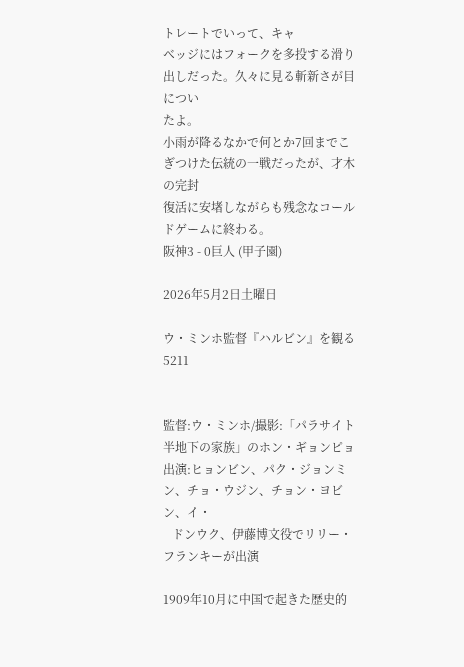トレートでいって、キャ
ベッジにはフォークを多投する滑り出しだった。久々に見る斬新さが目につい
たよ。
小雨が降るなかで何とか7回までこぎつけた伝統の一戦だったが、才木の完封
復活に安堵しながらも残念なコールドゲームに終わる。
阪神3 - 0巨人 (甲子園)

2026年5月2日土曜日

ウ・ミンホ監督『ハルビン』を観る  5211


監督:ウ・ミンホ/撮影:「パラサイト 半地下の家族」のホン・ギョンピョ
出演:ヒョンビン、パク・ジョンミン、チョ・ウジン、チョン・ヨビン、イ・
   ドンウク、伊藤博文役でリリー・フランキーが出演

1909年10月に中国で起きた歴史的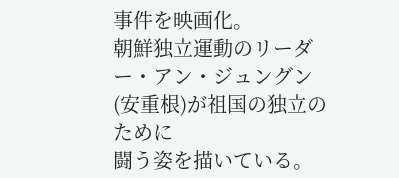事件を映画化。
朝鮮独立運動のリーダー・アン・ジュングン(安重根)が祖国の独立のために
闘う姿を描いている。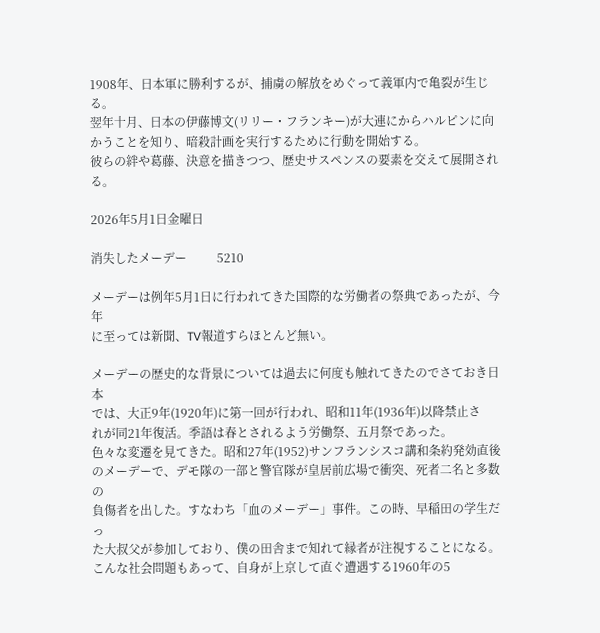1908年、日本軍に勝利するが、捕虜の解放をめぐって義軍内で亀裂が生じる。
翌年十月、日本の伊藤博文(リリー・フランキー)が大連にからハルピンに向
かうことを知り、暗殺計画を実行するために行動を開始する。
彼らの絆や葛藤、決意を描きつつ、歴史サスペンスの要素を交えて展開される。

2026年5月1日金曜日

消失したメーデー          5210

メーデーは例年5月1日に行われてきた国際的な労働者の祭典であったが、今年
に至っては新聞、TV報道すらほとんど無い。

メーデーの歴史的な背景については過去に何度も触れてきたのでさておき日本
では、大正9年(1920年)に第一回が行われ、昭和11年(1936年)以降禁止さ
れが同21年復活。季語は春とされるよう労働祭、五月祭であった。
色々な変遷を見てきた。昭和27年(1952)サンフランシスコ講和条約発効直後
のメーデーで、デモ隊の一部と警官隊が皇居前広場で衝突、死者二名と多数の
負傷者を出した。すなわち「血のメーデー」事件。この時、早稲田の学生だっ
た大叔父が参加しており、僕の田舎まで知れて縁者が注視することになる。
こんな社会問題もあって、自身が上京して直ぐ遭遇する1960年の5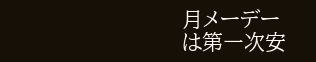月メーデー
は第一次安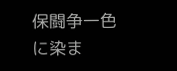保闘争一色に染ま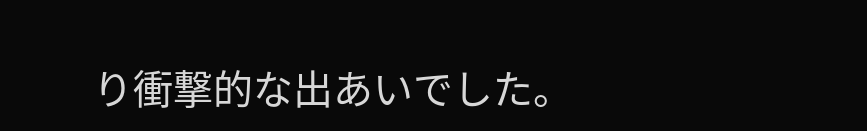り衝撃的な出あいでした。